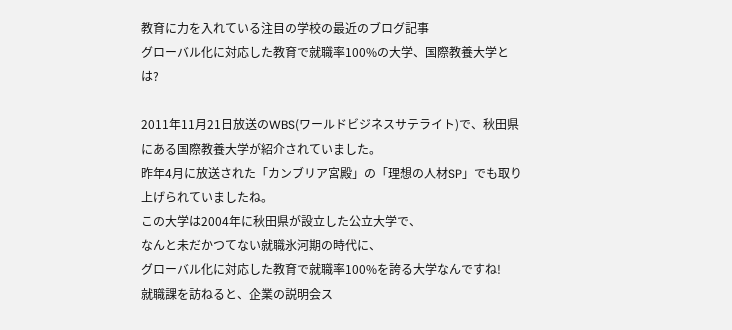教育に力を入れている注目の学校の最近のブログ記事
グローバル化に対応した教育で就職率100%の大学、国際教養大学とは?

2011年11月21日放送のWBS(ワールドビジネスサテライト)で、秋田県にある国際教養大学が紹介されていました。
昨年4月に放送された「カンブリア宮殿」の「理想の人材SP」でも取り上げられていましたね。
この大学は2004年に秋田県が設立した公立大学で、
なんと未だかつてない就職氷河期の時代に、
グローバル化に対応した教育で就職率100%を誇る大学なんですね!
就職課を訪ねると、企業の説明会ス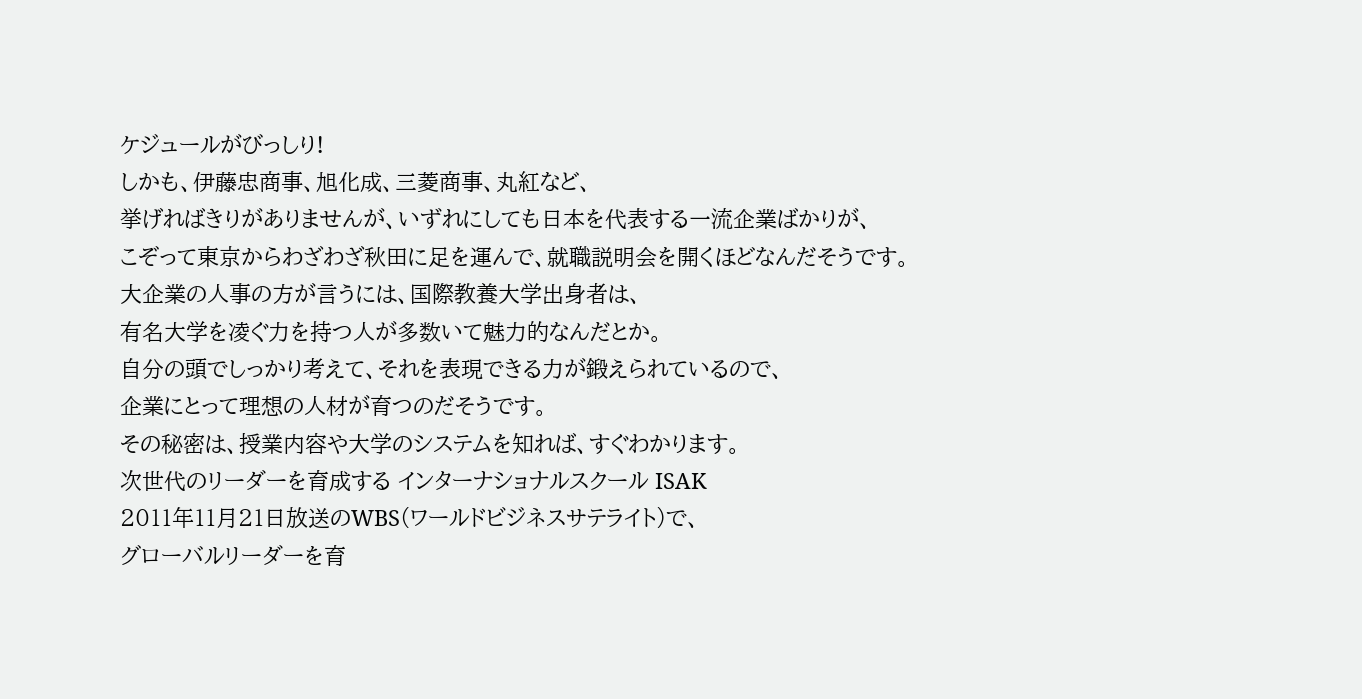ケジュールがびっしり!
しかも、伊藤忠商事、旭化成、三菱商事、丸紅など、
挙げればきりがありませんが、いずれにしても日本を代表する一流企業ばかりが、
こぞって東京からわざわざ秋田に足を運んで、就職説明会を開くほどなんだそうです。
大企業の人事の方が言うには、国際教養大学出身者は、
有名大学を凌ぐ力を持つ人が多数いて魅力的なんだとか。
自分の頭でしっかり考えて、それを表現できる力が鍛えられているので、
企業にとって理想の人材が育つのだそうです。
その秘密は、授業内容や大学のシステムを知れば、すぐわかります。
次世代のリーダーを育成する インターナショナルスクール ISAK
2011年11月21日放送のWBS(ワールドビジネスサテライト)で、
グローバルリーダーを育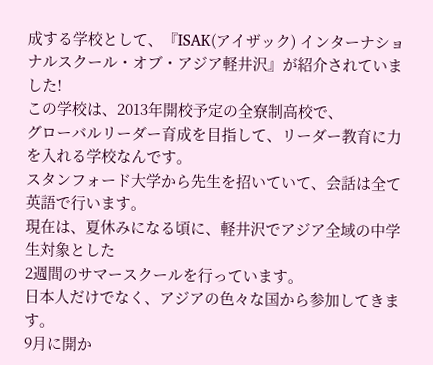成する学校として、『ISAK(アイザック) インターナショナルスクール・オブ・アジア軽井沢』が紹介されていました!
この学校は、2013年開校予定の全寮制高校で、
グローバルリーダー育成を目指して、リーダー教育に力を入れる学校なんです。
スタンフォード大学から先生を招いていて、会話は全て英語で行います。
現在は、夏休みになる頃に、軽井沢でアジア全域の中学生対象とした
2週間のサマースクールを行っています。
日本人だけでなく、アジアの色々な国から参加してきます。
9月に開か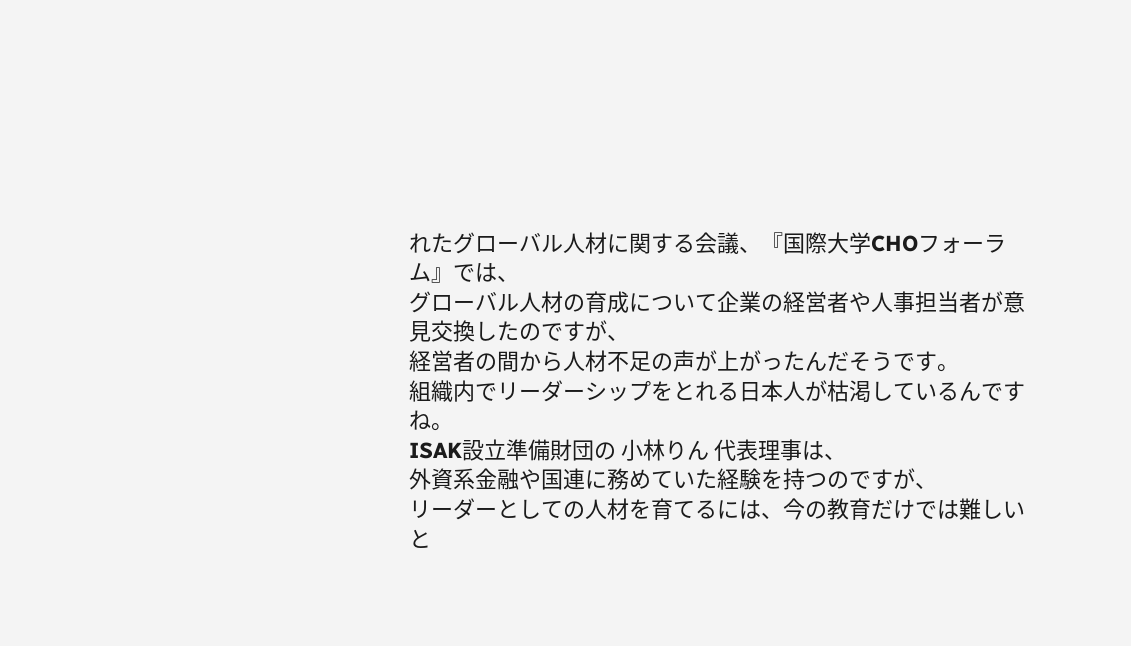れたグローバル人材に関する会議、『国際大学CHOフォーラム』では、
グローバル人材の育成について企業の経営者や人事担当者が意見交換したのですが、
経営者の間から人材不足の声が上がったんだそうです。
組織内でリーダーシップをとれる日本人が枯渇しているんですね。
ISAK設立準備財団の 小林りん 代表理事は、
外資系金融や国連に務めていた経験を持つのですが、
リーダーとしての人材を育てるには、今の教育だけでは難しいと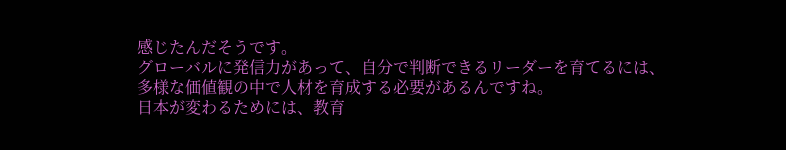感じたんだそうです。
グローバルに発信力があって、自分で判断できるリーダーを育てるには、
多様な価値観の中で人材を育成する必要があるんですね。
日本が変わるためには、教育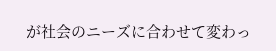が社会のニーズに合わせて変わっ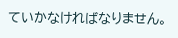ていかなければなりません。